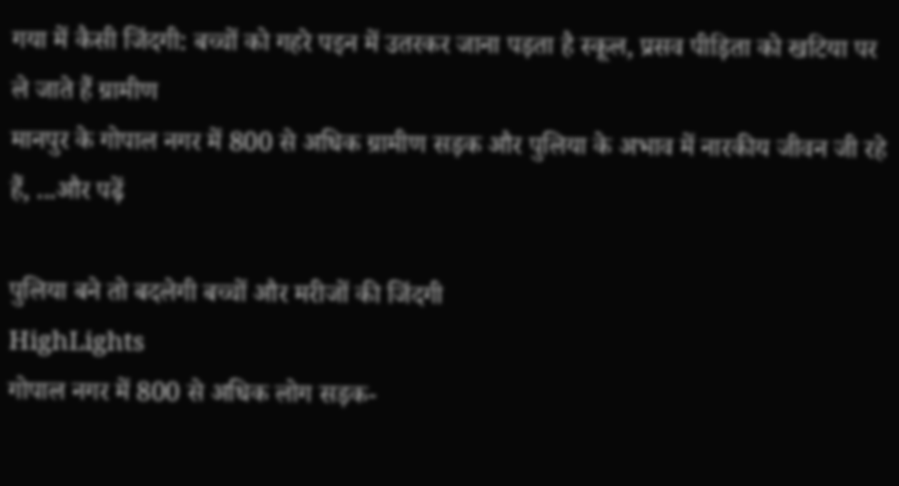गया में कैसी जिंदगी: बच्चों को गहरे पइन में उतरकर जाना पड़ता है स्कूल, प्रसव पीड़िता को खटिया पर ले जाते हैं ग्रामीण
मानपुर के गोपाल नगर में 800 से अधिक ग्रामीण सड़क और पुलिया के अभाव में नारकीय जीवन जी रहे हैं, ...और पढ़ें

पुलिया बने तो बदलेगी बच्चों और मरीजों की जिंदगी
HighLights
गोपाल नगर में 800 से अधिक लोग सड़क-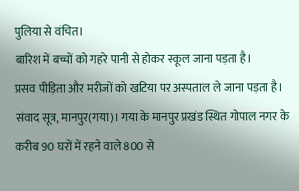पुलिया से वंचित।
बारिश में बच्चों को गहरे पानी से होकर स्कूल जाना पड़ता है।
प्रसव पीड़िता और मरीजों को खटिया पर अस्पताल ले जाना पड़ता है।
संवाद सूत्र, मानपुर(गया)। गया के मानपुर प्रखंड स्थित गोपाल नगर के करीब 90 घरों में रहने वाले 800 से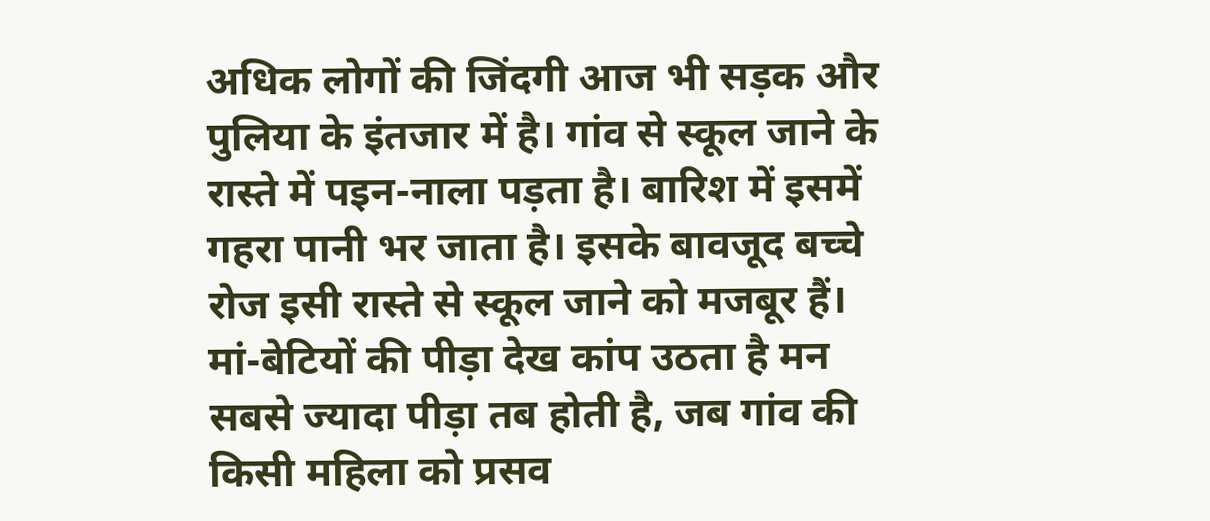अधिक लोगों की जिंदगी आज भी सड़क और पुलिया के इंतजार में है। गांव से स्कूल जाने के रास्ते में पइन-नाला पड़ता है। बारिश में इसमें गहरा पानी भर जाता है। इसके बावजूद बच्चे रोज इसी रास्ते से स्कूल जाने को मजबूर हैं।
मां-बेटियों की पीड़ा देख कांप उठता है मन
सबसे ज्यादा पीड़ा तब होती है, जब गांव की किसी महिला को प्रसव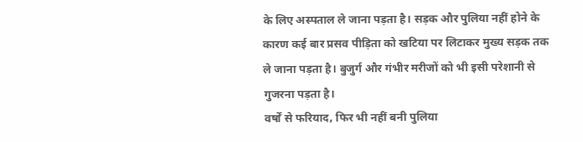के लिए अस्पताल ले जाना पड़ता है। सड़क और पुलिया नहीं होने के कारण कई बार प्रसव पीड़िता को खटिया पर लिटाकर मुख्य सड़क तक ले जाना पड़ता है। बुजुर्ग और गंभीर मरीजों को भी इसी परेशानी से गुजरना पड़ता है।
वर्षों से फरियाद, फिर भी नहीं बनी पुलिया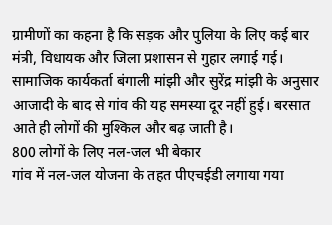ग्रामीणों का कहना है कि सड़क और पुलिया के लिए कई बार मंत्री, विधायक और जिला प्रशासन से गुहार लगाई गई। सामाजिक कार्यकर्ता बंगाली मांझी और सुरेंद्र मांझी के अनुसार आजादी के बाद से गांव की यह समस्या दूर नहीं हुई। बरसात आते ही लोगों की मुश्किल और बढ़ जाती है।
800 लोगों के लिए नल-जल भी बेकार
गांव में नल-जल योजना के तहत पीएचईडी लगाया गया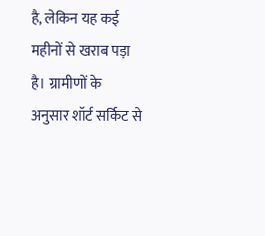है, लेकिन यह कई महीनों से खराब पड़ा है। ग्रामीणों के अनुसार शॉर्ट सर्किट से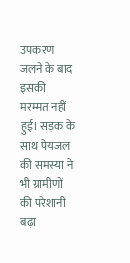उपकरण जलने के बाद इसकी मरम्मत नहीं हुई। सड़क के साथ पेयजल की समस्या ने भी ग्रामीणों की परेशानी बढ़ा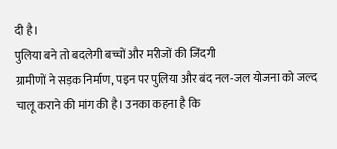दी है।
पुलिया बने तो बदलेगी बच्चों और मरीजों की जिंदगी
ग्रामीणों ने सड़क निर्माण, पइन पर पुलिया और बंद नल-जल योजना को जल्द चालू कराने की मांग की है। उनका कहना है कि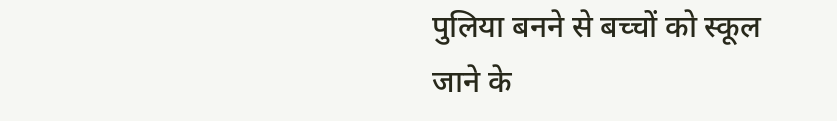पुलिया बनने से बच्चों को स्कूल जाने के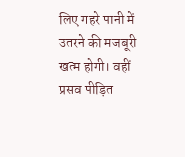लिए गहरे पानी में उतरने की मजबूरी खत्म होगी। वहीं प्रसव पीड़ित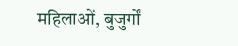महिलाओं, बुजुर्गों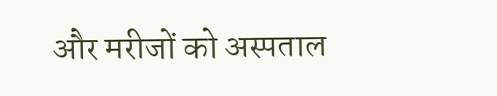और मरीजों को अस्पताल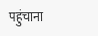पहुंचाना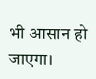भी आसान हो जाएगा।